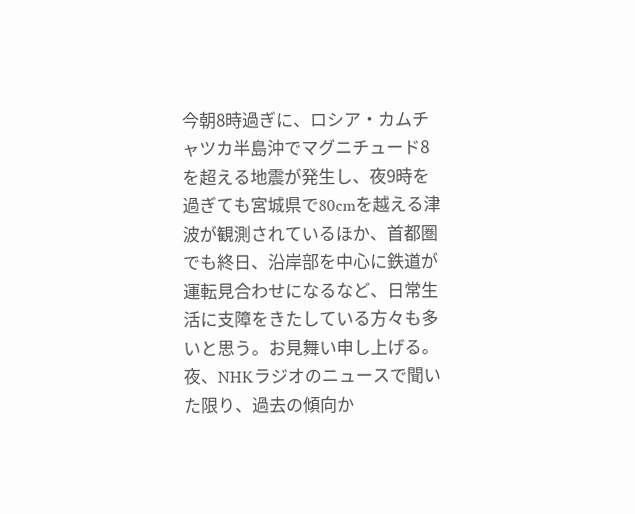今朝8時過ぎに、ロシア・カムチャツカ半島沖でマグニチュード8を超える地震が発生し、夜9時を過ぎても宮城県で80cmを越える津波が観測されているほか、首都圏でも終日、沿岸部を中心に鉄道が運転見合わせになるなど、日常生活に支障をきたしている方々も多いと思う。お見舞い申し上げる。
夜、NHKラジオのニュースで聞いた限り、過去の傾向か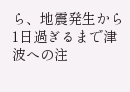ら、地震発生から1日過ぎるまで津波への注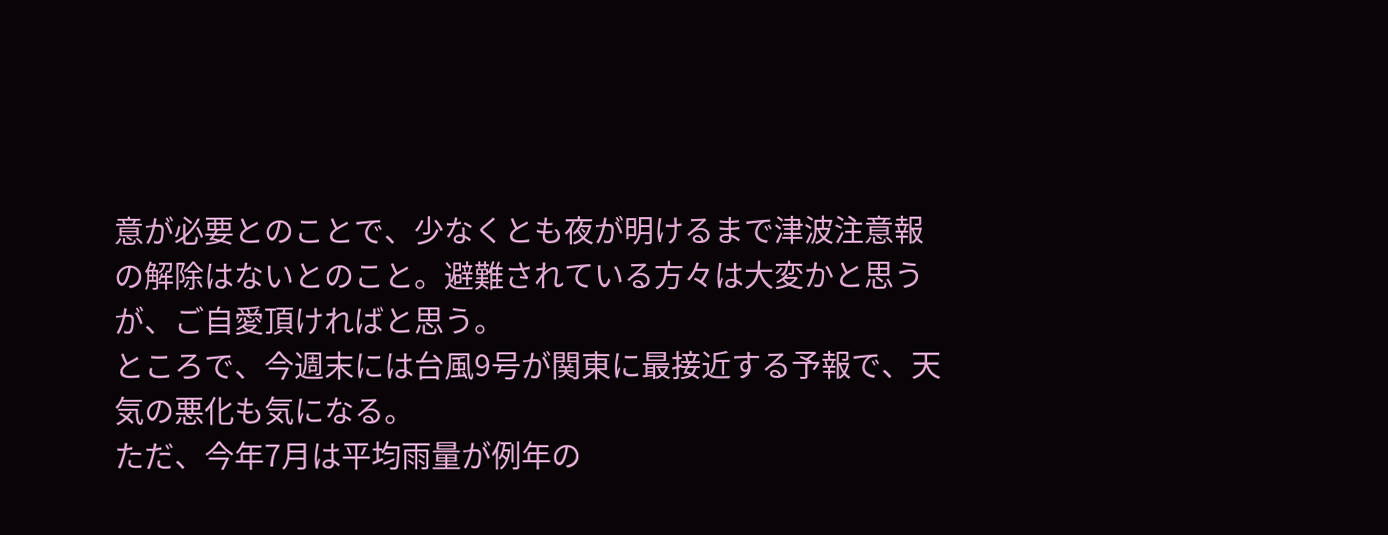意が必要とのことで、少なくとも夜が明けるまで津波注意報の解除はないとのこと。避難されている方々は大変かと思うが、ご自愛頂ければと思う。
ところで、今週末には台風9号が関東に最接近する予報で、天気の悪化も気になる。
ただ、今年7月は平均雨量が例年の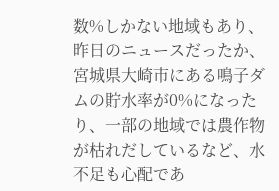数%しかない地域もあり、昨日のニュースだったか、宮城県大崎市にある鳴子ダムの貯水率が0%になったり、一部の地域では農作物が枯れだしているなど、水不足も心配であ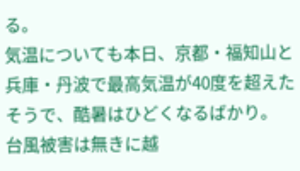る。
気温についても本日、京都・福知山と兵庫・丹波で最高気温が40度を超えたそうで、酷暑はひどくなるばかり。
台風被害は無きに越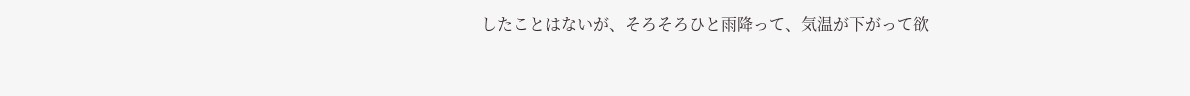したことはないが、そろそろひと雨降って、気温が下がって欲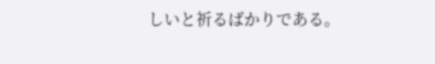しいと祈るばかりである。